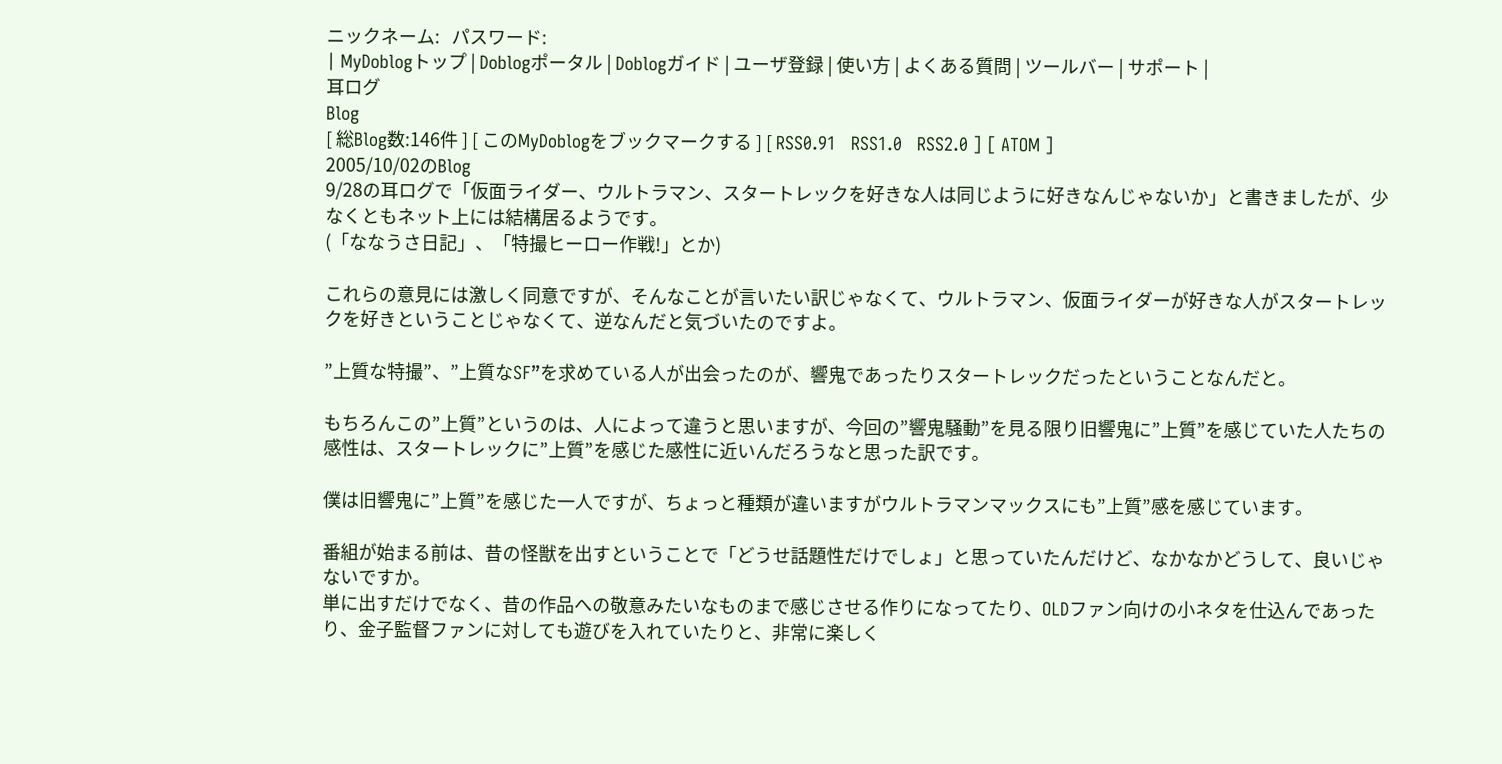ニックネーム:   パスワード:
| MyDoblogトップ | Doblogポータル | Doblogガイド | ユーザ登録 | 使い方 | よくある質問 | ツールバー | サポート |
耳ログ
Blog
[ 総Blog数:146件 ] [ このMyDoblogをブックマークする ] [ RSS0.91   RSS1.0   RSS2.0 ] [ ATOM ]
2005/10/02のBlog
9/28の耳ログで「仮面ライダー、ウルトラマン、スタートレックを好きな人は同じように好きなんじゃないか」と書きましたが、少なくともネット上には結構居るようです。
(「ななうさ日記」、「特撮ヒーロー作戦!」とか)

これらの意見には激しく同意ですが、そんなことが言いたい訳じゃなくて、ウルトラマン、仮面ライダーが好きな人がスタートレックを好きということじゃなくて、逆なんだと気づいたのですよ。

”上質な特撮”、”上質なSF”を求めている人が出会ったのが、響鬼であったりスタートレックだったということなんだと。

もちろんこの”上質”というのは、人によって違うと思いますが、今回の”響鬼騒動”を見る限り旧響鬼に”上質”を感じていた人たちの感性は、スタートレックに”上質”を感じた感性に近いんだろうなと思った訳です。

僕は旧響鬼に”上質”を感じた一人ですが、ちょっと種類が違いますがウルトラマンマックスにも”上質”感を感じています。

番組が始まる前は、昔の怪獣を出すということで「どうせ話題性だけでしょ」と思っていたんだけど、なかなかどうして、良いじゃないですか。
単に出すだけでなく、昔の作品への敬意みたいなものまで感じさせる作りになってたり、OLDファン向けの小ネタを仕込んであったり、金子監督ファンに対しても遊びを入れていたりと、非常に楽しく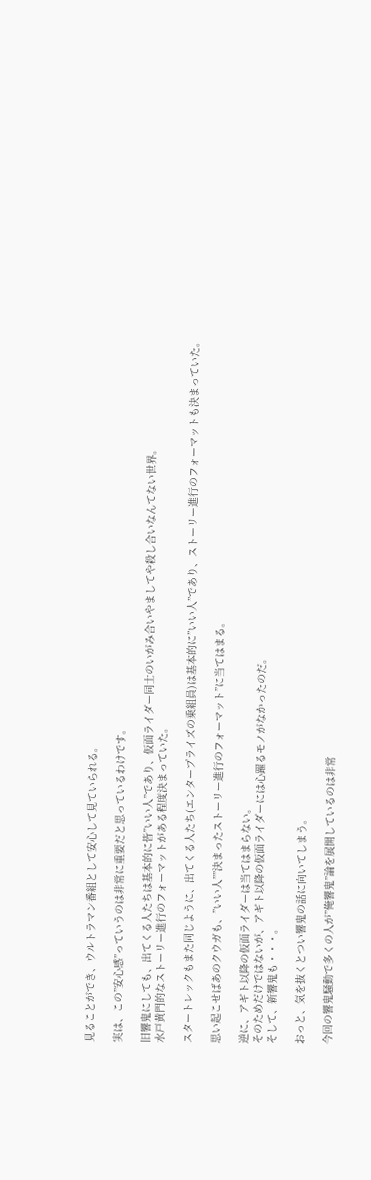見ることができ、ウルトラマン番組として安心して見ていられる。

実は、この”安心感”っていうのは非常に重要だと思っているわけです。

旧響鬼にしても、出てくる人たちは基本的に皆”いい人”であり、仮面ライダー同士のいがみ合いやましてや殺し合いなんてない世界。
水戸黄門的なストーリー進行のフォーマットがある程度決まっていた。

スタートレックもまた同じように、出てくる人たち(エンタープライズの乗組員)は基本的に”いい人”であり、ストーリー進行のフォーマットも決まっていた。

思い起こせばあのクウガも、”いい人””決まったストーリー進行のフォーマット”に当てはまる。

逆に、アギト以降の仮面ライダーは当てはまらない。
そのためだけではないが、アギト以降の仮面ライダーには心躍るモノがなかったのだ。
そして、新響鬼も・・・。

おっと、気を抜くとつい響鬼の話に向いてしまう。

今回の響鬼騒動で多くの人が”俺響鬼”論を展開しているのは非常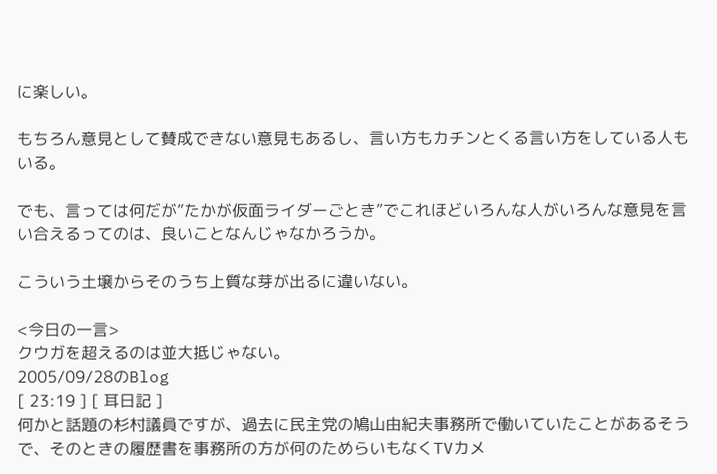に楽しい。

もちろん意見として賛成できない意見もあるし、言い方もカチンとくる言い方をしている人もいる。

でも、言っては何だが”たかが仮面ライダーごとき”でこれほどいろんな人がいろんな意見を言い合えるってのは、良いことなんじゃなかろうか。

こういう土壌からそのうち上質な芽が出るに違いない。

<今日の一言>
クウガを超えるのは並大抵じゃない。
2005/09/28のBlog
[ 23:19 ] [ 耳日記 ]
何かと話題の杉村議員ですが、過去に民主党の鳩山由紀夫事務所で働いていたことがあるそうで、そのときの履歴書を事務所の方が何のためらいもなくTVカメ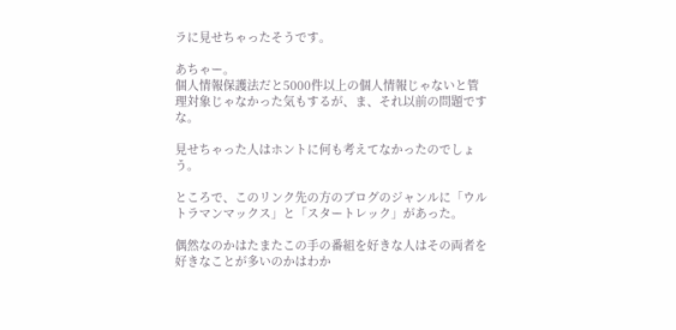ラに見せちゃったそうです。

あちゃー。
個人情報保護法だと5000件以上の個人情報じゃないと管理対象じゃなかった気もするが、ま、それ以前の問題ですな。

見せちゃった人はホントに何も考えてなかったのでしょう。

ところで、このリンク先の方のブログのジャンルに「ウルトラマンマックス」と「スタートレック」があった。

偶然なのかはたまたこの手の番組を好きな人はその両者を好きなことが多いのかはわか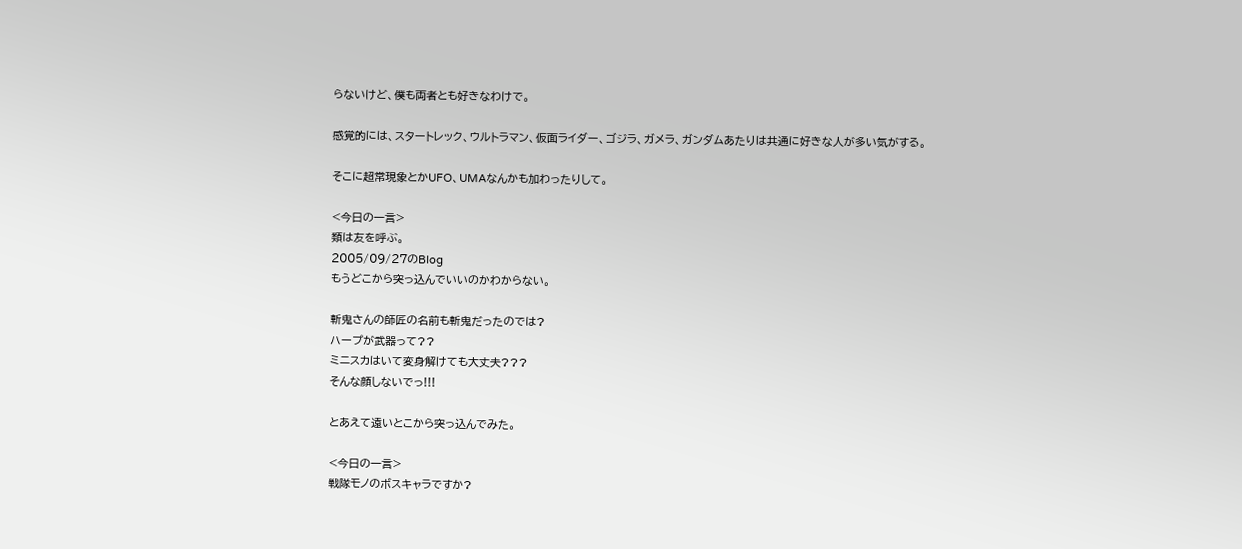らないけど、僕も両者とも好きなわけで。

感覚的には、スタートレック、ウルトラマン、仮面ライダー、ゴジラ、ガメラ、ガンダムあたりは共通に好きな人が多い気がする。

そこに超常現象とかUFO、UMAなんかも加わったりして。

<今日の一言>
類は友を呼ぶ。
2005/09/27のBlog
もうどこから突っ込んでいいのかわからない。

斬鬼さんの師匠の名前も斬鬼だったのでは?
ハープが武器って??
ミニスカはいて変身解けても大丈夫???
そんな顔しないでっ!!!

とあえて遠いとこから突っ込んでみた。

<今日の一言>
戦隊モノのボスキャラですか?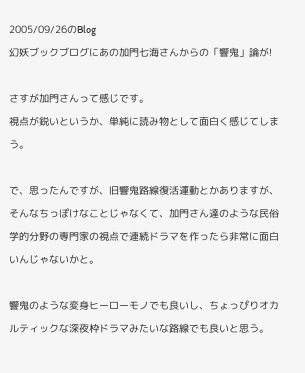2005/09/26のBlog
幻妖ブックブログにあの加門七海さんからの「響鬼」論が!

さすが加門さんって感じです。
視点が鋭いというか、単純に読み物として面白く感じてしまう。

で、思ったんですが、旧響鬼路線復活運動とかありますが、そんなちっぽけなことじゃなくて、加門さん達のような民俗学的分野の専門家の視点で連続ドラマを作ったら非常に面白いんじゃないかと。

響鬼のような変身ヒーローモノでも良いし、ちょっぴりオカルティックな深夜枠ドラマみたいな路線でも良いと思う。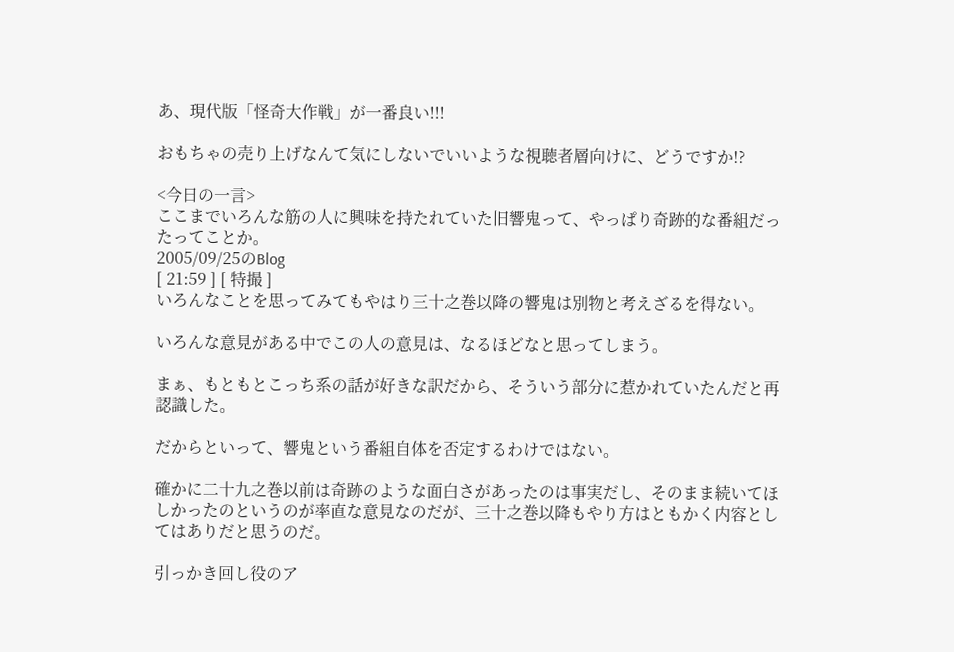あ、現代版「怪奇大作戦」が一番良い!!!

おもちゃの売り上げなんて気にしないでいいような視聴者層向けに、どうですか!?

<今日の一言>
ここまでいろんな筋の人に興味を持たれていた旧響鬼って、やっぱり奇跡的な番組だったってことか。
2005/09/25のBlog
[ 21:59 ] [ 特撮 ]
いろんなことを思ってみてもやはり三十之巻以降の響鬼は別物と考えざるを得ない。

いろんな意見がある中でこの人の意見は、なるほどなと思ってしまう。

まぁ、もともとこっち系の話が好きな訳だから、そういう部分に惹かれていたんだと再認識した。

だからといって、響鬼という番組自体を否定するわけではない。

確かに二十九之巻以前は奇跡のような面白さがあったのは事実だし、そのまま続いてほしかったのというのが率直な意見なのだが、三十之巻以降もやり方はともかく内容としてはありだと思うのだ。

引っかき回し役のア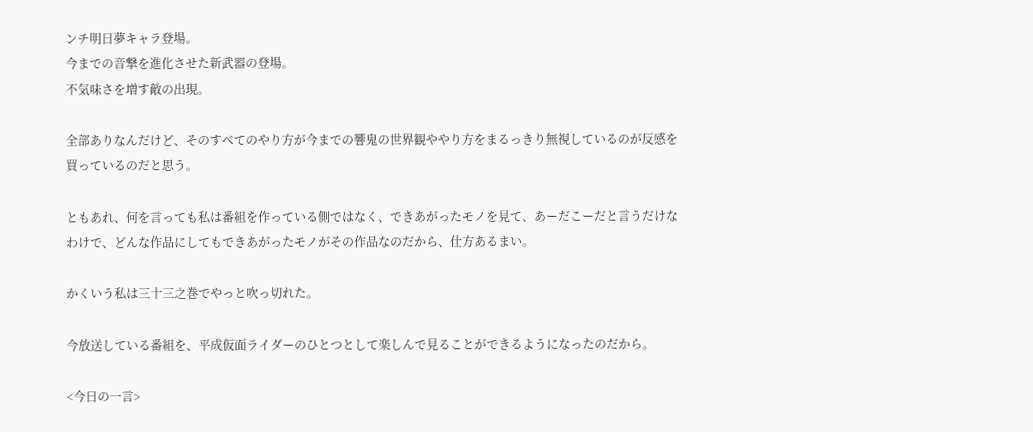ンチ明日夢キャラ登場。
今までの音撃を進化させた新武器の登場。
不気味さを増す敵の出現。

全部ありなんだけど、そのすべてのやり方が今までの響鬼の世界観ややり方をまるっきり無視しているのが反感を買っているのだと思う。

ともあれ、何を言っても私は番組を作っている側ではなく、できあがったモノを見て、あーだこーだと言うだけなわけで、どんな作品にしてもできあがったモノがその作品なのだから、仕方あるまい。

かくいう私は三十三之巻でやっと吹っ切れた。

今放送している番組を、平成仮面ライダーのひとつとして楽しんで見ることができるようになったのだから。

<今日の一言>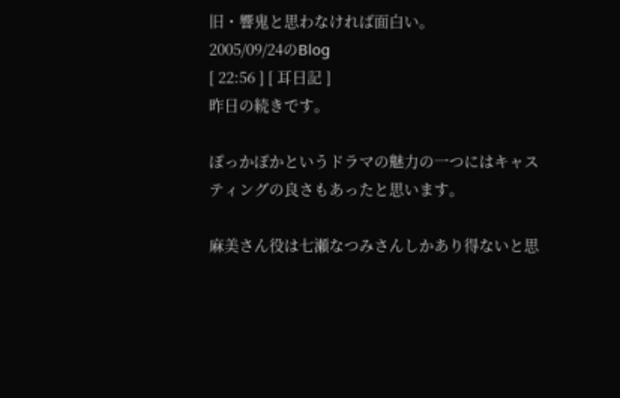旧・響鬼と思わなければ面白い。
2005/09/24のBlog
[ 22:56 ] [ 耳日記 ]
昨日の続きです。

ぽっかぽかというドラマの魅力の一つにはキャスティングの良さもあったと思います。

麻美さん役は七瀬なつみさんしかあり得ないと思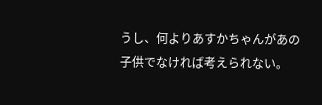うし、何よりあすかちゃんがあの子供でなければ考えられない。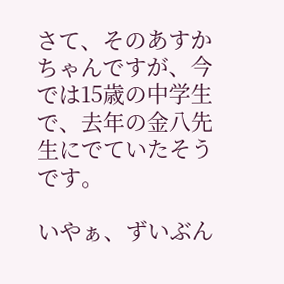さて、そのあすかちゃんですが、今では15歳の中学生で、去年の金八先生にでていたそうです。

いやぁ、ずいぶん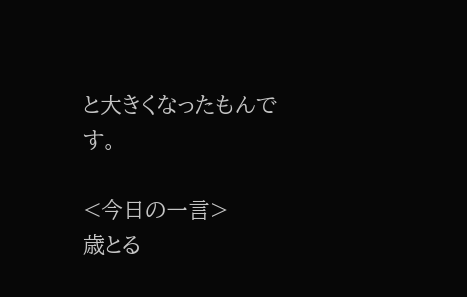と大きくなったもんです。

<今日の一言>
歳とる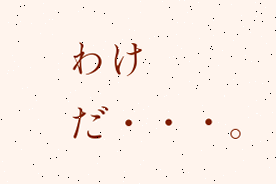わけだ・・・。